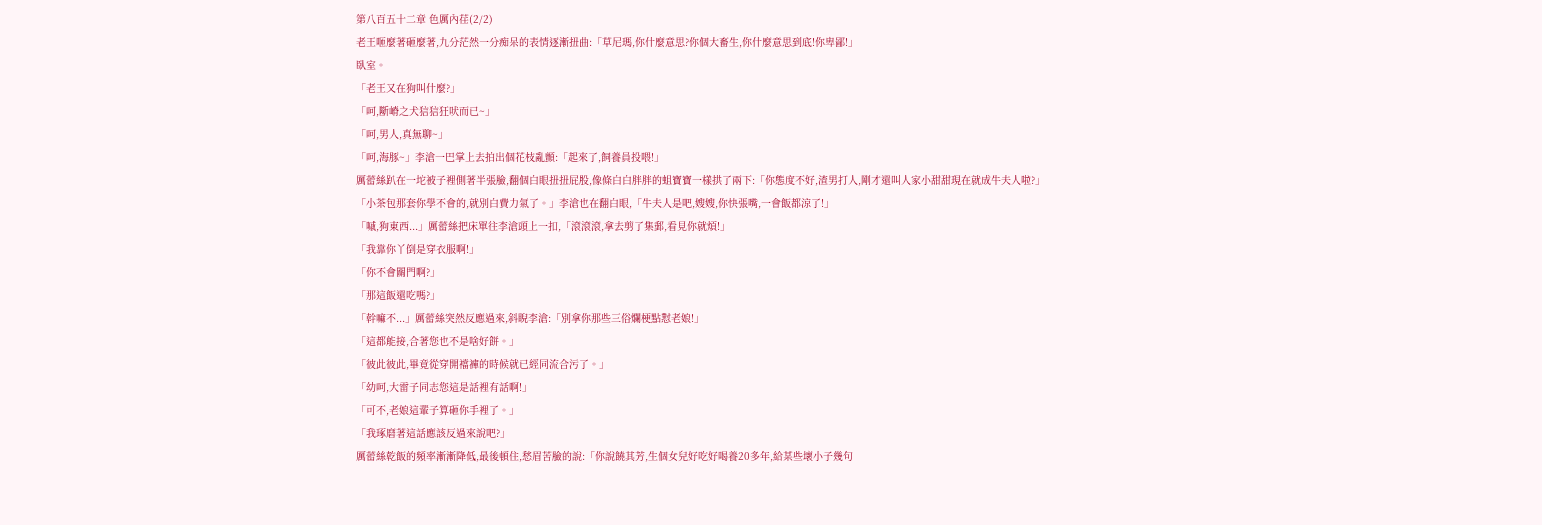第八百五十二章 色厲內荏(2/2)
老王咂麼著砸麼著,九分茫然一分痴呆的表情逐漸扭曲:「草尼瑪,你什麼意思?你個大畜生,你什麼意思到底!你卑鄙!」
臥室。
「老王又在狗叫什麼?」
「呵,斷嵴之犬狺狺狂吠而已~」
「呵,男人,真無聊~」
「呵,海豚~」李滄一巴掌上去拍出個花枝亂顫:「起來了,飼養員投喂!」
厲蕾絲趴在一坨被子裡側著半張臉,翻個白眼扭扭屁股,像條白白胖胖的蛆寶寶一樣拱了兩下:「你態度不好,渣男打人,剛才還叫人家小甜甜現在就成牛夫人啦?」
「小茶包那套你學不會的,就別白費力氣了。」李滄也在翻白眼,「牛夫人是吧,嫂嫂,你快張嘴,一會飯都涼了!」
「嘁,狗東西...」厲蕾絲把床單往李滄頭上一扣,「滾滾滾,拿去剪了集郵,看見你就煩!」
「我靠你丫倒是穿衣服啊!」
「你不會關門啊?」
「那這飯還吃嗎?」
「幹嘛不...」厲蕾絲突然反應過來,斜睨李滄:「別拿你那些三俗爛梗點懟老娘!」
「這都能接,合著您也不是啥好餅。」
「彼此彼此,畢竟從穿開襠褲的時候就已經同流合污了。」
「幼呵,大雷子同志您這是話裡有話啊!」
「可不,老娘這輩子算砸你手裡了。」
「我琢磨著這話應該反過來說吧?」
厲蕾絲乾飯的頻率漸漸降低,最後頓住,愁眉苦臉的說:「你說饒其芳,生個女兒好吃好喝養20多年,給某些壞小子幾句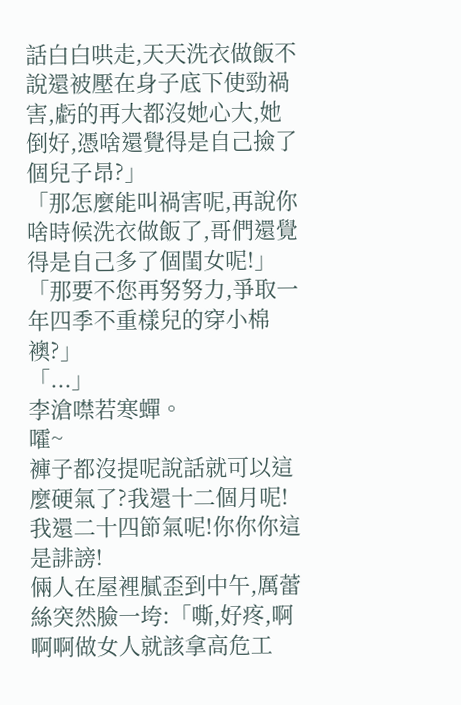話白白哄走,天天洗衣做飯不說還被壓在身子底下使勁禍害,虧的再大都沒她心大,她倒好,憑啥還覺得是自己撿了個兒子昂?」
「那怎麼能叫禍害呢,再說你啥時候洗衣做飯了,哥們還覺得是自己多了個閨女呢!」
「那要不您再努努力,爭取一年四季不重樣兒的穿小棉襖?」
「...」
李滄噤若寒蟬。
嚯~
褲子都沒提呢說話就可以這麼硬氣了?我還十二個月呢!我還二十四節氣呢!你你你這是誹謗!
倆人在屋裡膩歪到中午,厲蕾絲突然臉一垮:「嘶,好疼,啊啊啊做女人就該拿高危工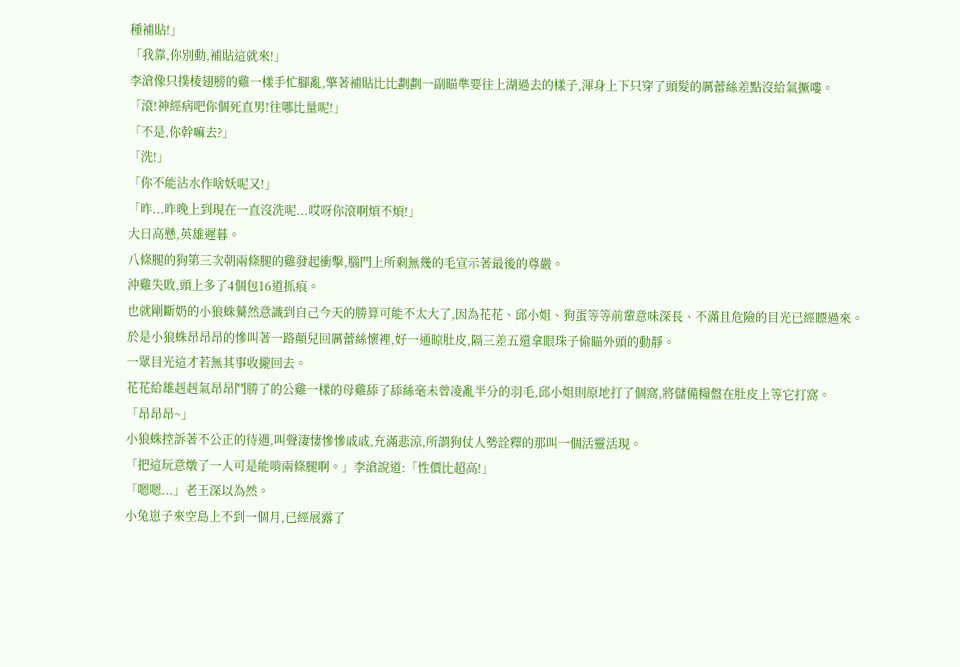種補貼!」
「我靠,你別動,補貼這就來!」
李滄像只撲棱翅膀的雞一樣手忙腳亂,擎著補貼比比劃劃一副瞄準要往上湖過去的樣子,渾身上下只穿了頭髮的厲蕾絲差點沒給氣撅嘍。
「滾!神經病吧你個死直男!往哪比量呢!」
「不是,你幹嘛去?」
「洗!」
「你不能沾水作啥妖呢又!」
「昨...昨晚上到現在一直沒洗呢...哎呀你滾啊煩不煩!」
大日高懸,英雄遲暮。
八條腿的狗第三次朝兩條腿的雞發起衝擊,腦門上所剩無幾的毛宣示著最後的尊嚴。
沖雞失敗,頭上多了4個包16道抓痕。
也就剛斷奶的小狼蛛驀然意識到自己今天的勝算可能不太大了,因為花花、邱小姐、狗蛋等等前輩意味深長、不滿且危險的目光已經瞟過來。
於是小狼蛛昂昂昂的慘叫著一路顛兒回厲蕾絲懷裡,好一通晾肚皮,隔三差五還拿眼珠子偷瞄外頭的動靜。
一眾目光這才若無其事收攏回去。
花花給雄赳赳氣昂昂鬥勝了的公雞一樣的母雞舔了舔絲毫未曾凌亂半分的羽毛,邱小姐則原地打了個窩,將儲備糧盤在肚皮上等它打窩。
「昂昂昂~」
小狼蛛控訴著不公正的待遇,叫聲淒悽慘慘戚戚,充滿悲涼,所謂狗仗人勢詮釋的那叫一個活靈活現。
「把這玩意燉了一人可是能啃兩條腿啊。」李滄說道:「性價比超高!」
「嗯嗯...」老王深以為然。
小兔崽子來空島上不到一個月,已經展露了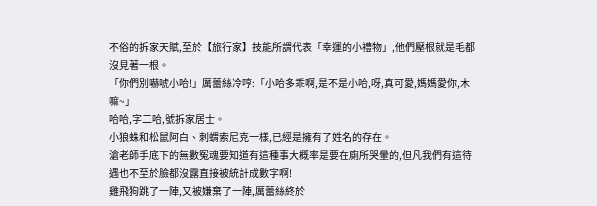不俗的拆家天賦,至於【旅行家】技能所謂代表「幸運的小禮物」,他們壓根就是毛都沒見著一根。
「你們別嚇唬小哈!」厲蕾絲冷哼:「小哈多乖啊,是不是小哈,呀,真可愛,媽媽愛你,木嘛~」
哈哈,字二哈,號拆家居士。
小狼蛛和松鼠阿白、刺蝟索尼克一樣,已經是擁有了姓名的存在。
滄老師手底下的無數冤魂要知道有這種事大概率是要在廁所哭暈的,但凡我們有這待遇也不至於臉都沒露直接被統計成數字啊!
雞飛狗跳了一陣,又被嫌棄了一陣,厲蕾絲終於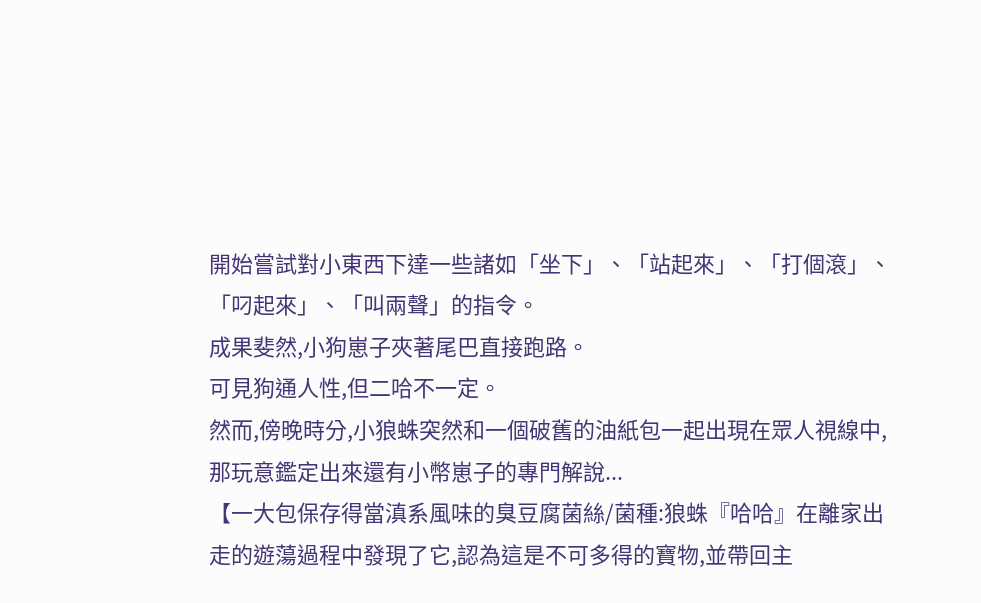開始嘗試對小東西下達一些諸如「坐下」、「站起來」、「打個滾」、「叼起來」、「叫兩聲」的指令。
成果斐然,小狗崽子夾著尾巴直接跑路。
可見狗通人性,但二哈不一定。
然而,傍晚時分,小狼蛛突然和一個破舊的油紙包一起出現在眾人視線中,那玩意鑑定出來還有小幣崽子的專門解說...
【一大包保存得當滇系風味的臭豆腐菌絲/菌種:狼蛛『哈哈』在離家出走的遊蕩過程中發現了它,認為這是不可多得的寶物,並帶回主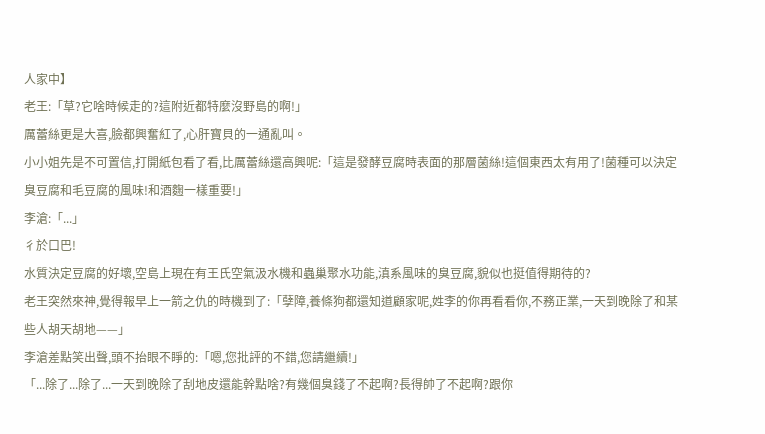人家中】
老王:「草?它啥時候走的?這附近都特麼沒野島的啊!」
厲蕾絲更是大喜,臉都興奮紅了,心肝寶貝的一通亂叫。
小小姐先是不可置信,打開紙包看了看,比厲蕾絲還高興呢:「這是發酵豆腐時表面的那層菌絲!這個東西太有用了!菌種可以決定臭豆腐和毛豆腐的風味!和酒麴一樣重要!」
李滄:「...」
彳於口巴!
水質決定豆腐的好壞,空島上現在有王氏空氣汲水機和蟲巢聚水功能,滇系風味的臭豆腐,貌似也挺值得期待的?
老王突然來神,覺得報早上一箭之仇的時機到了:「孽障,養條狗都還知道顧家呢,姓李的你再看看你,不務正業,一天到晚除了和某些人胡天胡地——」
李滄差點笑出聲,頭不抬眼不睜的:「嗯,您批評的不錯,您請繼續!」
「...除了...除了...一天到晚除了刮地皮還能幹點啥?有幾個臭錢了不起啊?長得帥了不起啊?跟你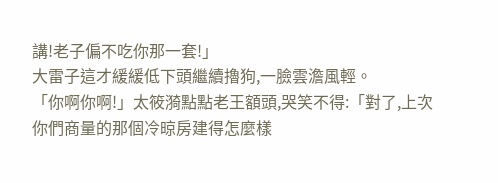講!老子偏不吃你那一套!」
大雷子這才緩緩低下頭繼續擼狗,一臉雲澹風輕。
「你啊你啊!」太筱漪點點老王額頭,哭笑不得:「對了,上次你們商量的那個冷晾房建得怎麼樣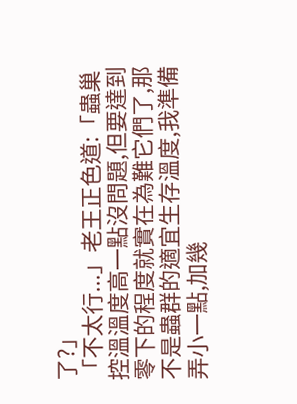了?」
「不太行...」老王正色道:「蟲巢控溫溫度高一點沒問題,但要達到零下的程度就實在為難它們了,那不是蟲群的適宜生存溫度,我準備弄小一點,加幾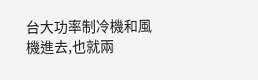台大功率制冷機和風機進去,也就兩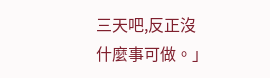三天吧,反正沒什麼事可做。」